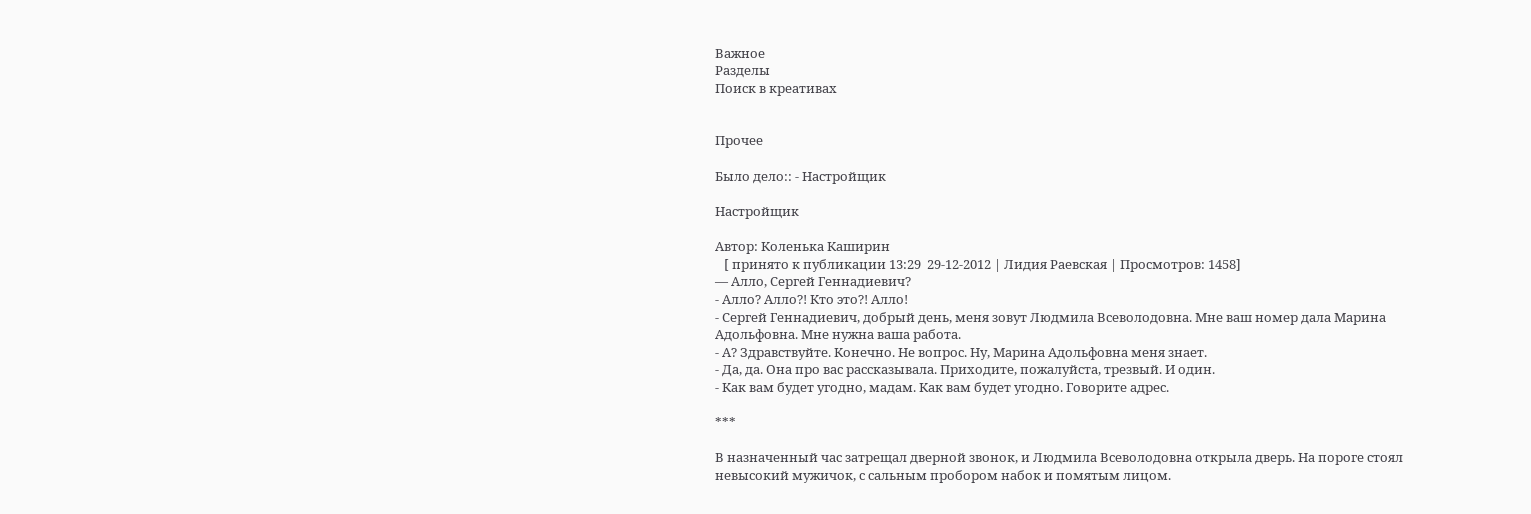Важное
Разделы
Поиск в креативах


Прочее

Было дело:: - Настройщик

Настройщик

Автор: Коленька Каширин
   [ принято к публикации 13:29  29-12-2012 | Лидия Раевская | Просмотров: 1458]
— Алло, Сергей Геннадиевич?
- Алло? Алло?! Кто это?! Алло!
- Сергей Геннадиевич, добрый день, меня зовут Людмила Всеволодовна. Мне ваш номер дала Марина Адольфовна. Мне нужна ваша работа.
- А? Здравствуйте. Конечно. Не вопрос. Ну, Марина Адольфовна меня знает.
- Да, да. Она про вас рассказывала. Приходите, пожалуйста, трезвый. И один.
- Как вам будет угодно, мадам. Как вам будет угодно. Говорите адрес.

***

В назначенный час затрещал дверной звонок, и Людмила Всеволодовна открыла дверь. На пороге стоял невысокий мужичок, с сальным пробором набок и помятым лицом.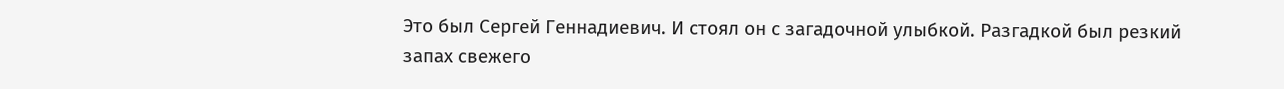Это был Сергей Геннадиевич. И стоял он с загадочной улыбкой. Разгадкой был резкий запах свежего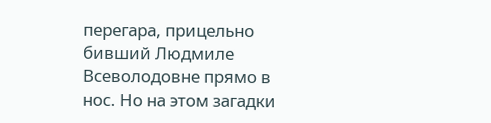перегара, прицельно бивший Людмиле Всеволодовне прямо в нос. Но на этом загадки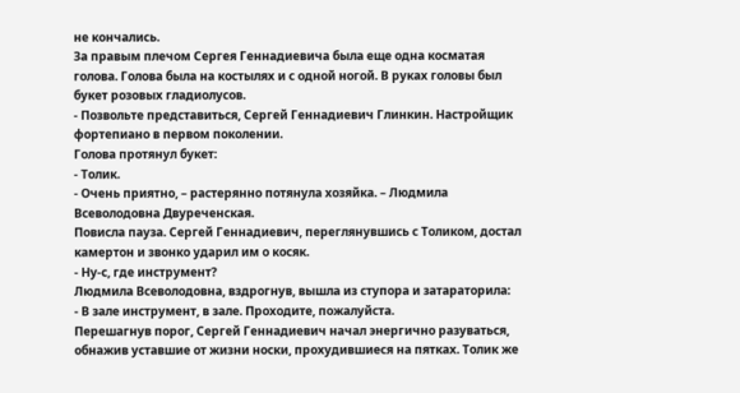не кончались.
За правым плечом Сергея Геннадиевича была еще одна косматая голова. Голова была на костылях и с одной ногой. В руках головы был букет розовых гладиолусов.
- Позвольте представиться, Сергей Геннадиевич Глинкин. Настройщик фортепиано в первом поколении.
Голова протянул букет:
- Толик.
- Очень приятно, – растерянно потянула хозяйка. – Людмила Всеволодовна Двуреченская.
Повисла пауза. Сергей Геннадиевич, переглянувшись с Толиком, достал камертон и звонко ударил им о косяк.
- Ну-с, где инструмент?
Людмила Всеволодовна, вздрогнув, вышла из ступора и затараторила:
- В зале инструмент, в зале. Проходите, пожалуйста.
Перешагнув порог, Сергей Геннадиевич начал энергично разуваться, обнажив уставшие от жизни носки, прохудившиеся на пятках. Толик же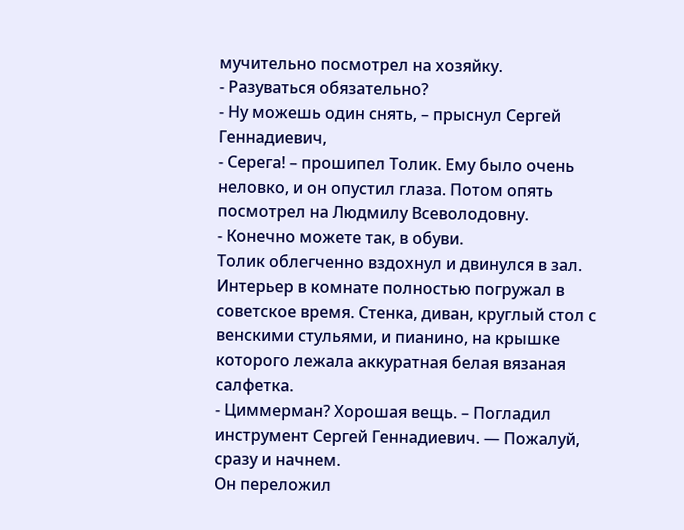мучительно посмотрел на хозяйку.
- Разуваться обязательно?
- Ну можешь один снять, – прыснул Сергей Геннадиевич,
- Серега! – прошипел Толик. Ему было очень неловко, и он опустил глаза. Потом опять посмотрел на Людмилу Всеволодовну.
- Конечно можете так, в обуви.
Толик облегченно вздохнул и двинулся в зал.
Интерьер в комнате полностью погружал в советское время. Стенка, диван, круглый стол с венскими стульями, и пианино, на крышке которого лежала аккуратная белая вязаная салфетка.
- Циммерман? Хорошая вещь. – Погладил инструмент Сергей Геннадиевич. — Пожалуй, сразу и начнем.
Он переложил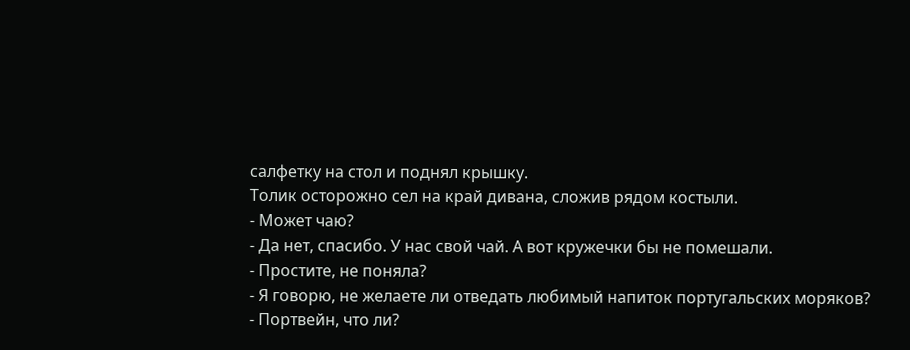салфетку на стол и поднял крышку.
Толик осторожно сел на край дивана, сложив рядом костыли.
- Может чаю?
- Да нет, спасибо. У нас свой чай. А вот кружечки бы не помешали.
- Простите, не поняла?
- Я говорю, не желаете ли отведать любимый напиток португальских моряков?
- Портвейн, что ли?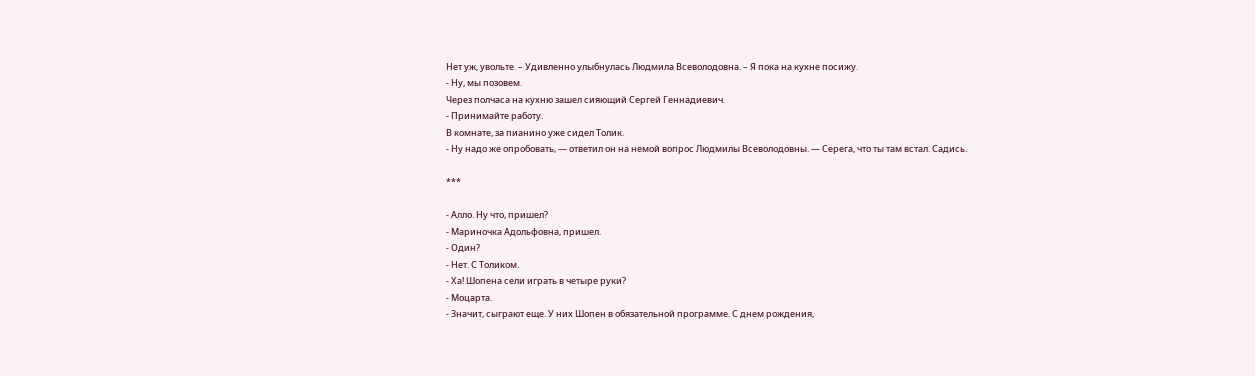Нет уж, увольте. – Удивленно улыбнулась Людмила Всеволодовна. – Я пока на кухне посижу.
- Ну, мы позовем.
Через полчаса на кухню зашел сияющий Сергей Геннадиевич.
- Принимайте работу.
В комнате, за пианино уже сидел Толик.
- Ну надо же опробовать, — ответил он на немой вопрос Людмилы Всеволодовны. — Серега, что ты там встал. Садись.

***

- Алло. Ну что, пришел?
- Мариночка Адольфовна, пришел.
- Один?
- Нет. С Толиком.
- Ха! Шопена сели играть в четыре руки?
- Моцарта.
- Значит, сыграют еще. У них Шопен в обязательной программе. С днем рождения,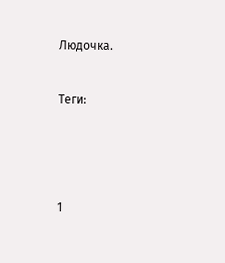Людочка.


Теги:





1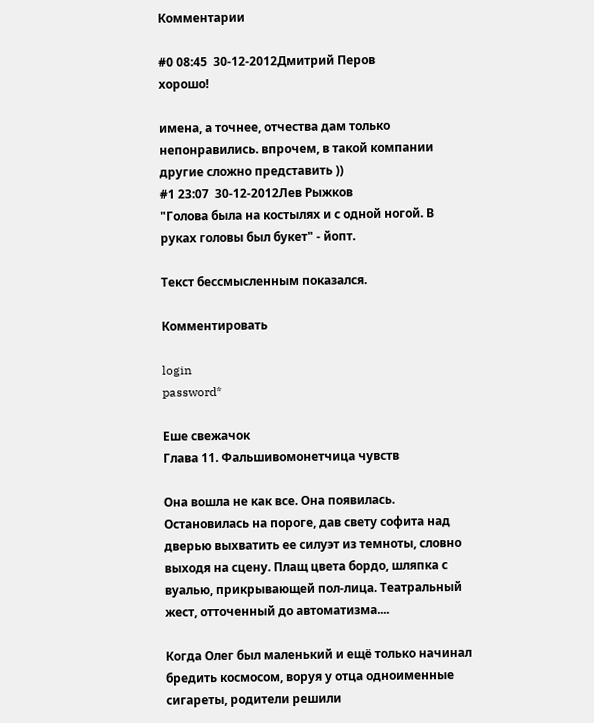Комментарии

#0 08:45  30-12-2012Дмитрий Перов
хорошо!

имена, а точнее, отчества дам только непонравились. впрочем, в такой компании другие сложно представить ))
#1 23:07  30-12-2012Лев Рыжков
"Голова была на костылях и с одной ногой. В руках головы был букет" - йопт.

Текст бессмысленным показался.

Комментировать

login
password*

Еше свежачок
Глава 11. Фальшивомонетчица чувств

Она вошла не как все. Она появилась. Остановилась на пороге, дав свету софита над дверью выхватить ее силуэт из темноты, словно выходя на сцену. Плащ цвета бордо, шляпка с вуалью, прикрывающей пол-лица. Театральный жест, отточенный до автоматизма....

Когда Олег был маленький и ещё только начинал бредить космосом, воруя у отца одноименные сигареты, родители решили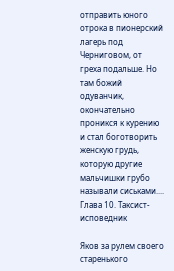отправить юного отрока в пионерский лагерь под Черниговом, от греха подальше. Но там божий одуванчик, окончательно проникся к курению и стал боготворить женскую грудь, которую другие мальчишки грубо называли сиськами....
Глава 10. Таксист-исповедник

Яков за рулем своего старенького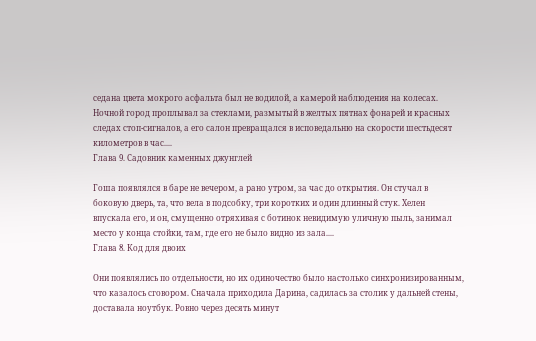седана цвета мокрого асфальта был не водилой, а камерой наблюдения на колесах. Ночной город проплывал за стеклами, размытый в желтых пятнах фонарей и красных следах стоп-сигналов, а его салон превращался в исповедальню на скорости шестьдесят километров в час....
Глава 9. Садовник каменных джунглей

Гоша появлялся в баре не вечером, а рано утром, за час до открытия. Он стучал в боковую дверь, та, что вела в подсобку, три коротких и один длинный стук. Хелен впускала его, и он, смущенно отряхивая с ботинок невидимую уличную пыль, занимал место у конца стойки, там, где его не было видно из зала....
Глава 8. Код для двоих

Они появлялись по отдельности, но их одиночество было настолько синхронизированным, что казалось сговором. Сначала приходила Дарина, садилась за столик у дальней стены, доставала ноутбук. Ровно через десять минут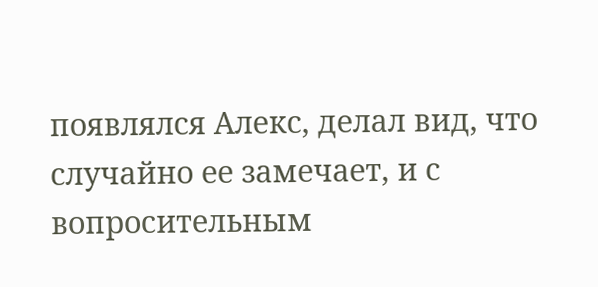появлялся Алекс, делал вид, что случайно ее замечает, и с вопросительным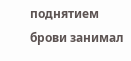поднятием брови занимал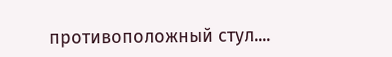противоположный стул....